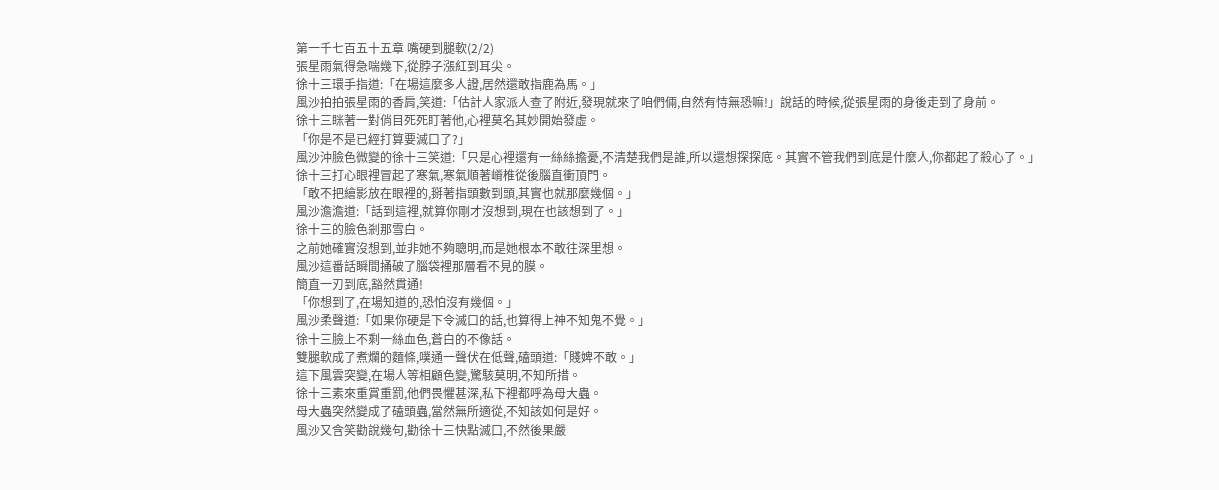第一千七百五十五章 嘴硬到腿軟(2/2)
張星雨氣得急喘幾下,從脖子漲紅到耳尖。
徐十三環手指道:「在場這麼多人證,居然還敢指鹿為馬。」
風沙拍拍張星雨的香肩,笑道:「估計人家派人查了附近,發現就來了咱們倆,自然有恃無恐嘛!」說話的時候,從張星雨的身後走到了身前。
徐十三眯著一對俏目死死盯著他,心裡莫名其妙開始發虛。
「你是不是已經打算要滅口了?」
風沙沖臉色微變的徐十三笑道:「只是心裡還有一絲絲擔憂,不清楚我們是誰,所以還想探探底。其實不管我們到底是什麼人,你都起了殺心了。」
徐十三打心眼裡冒起了寒氣,寒氣順著嵴椎從後腦直衝頂門。
「敢不把繪影放在眼裡的,掰著指頭數到頭,其實也就那麼幾個。」
風沙澹澹道:「話到這裡,就算你剛才沒想到,現在也該想到了。」
徐十三的臉色剎那雪白。
之前她確實沒想到,並非她不夠聰明,而是她根本不敢往深里想。
風沙這番話瞬間捅破了腦袋裡那層看不見的膜。
簡直一刃到底,豁然貫通!
「你想到了,在場知道的,恐怕沒有幾個。」
風沙柔聲道:「如果你硬是下令滅口的話,也算得上神不知鬼不覺。」
徐十三臉上不剩一絲血色,蒼白的不像話。
雙腿軟成了煮爛的麵條,噗通一聲伏在低聲,磕頭道:「賤婢不敢。」
這下風雲突變,在場人等相顧色變,驚駭莫明,不知所措。
徐十三素來重賞重罰,他們畏懼甚深,私下裡都呼為母大蟲。
母大蟲突然變成了磕頭蟲,當然無所適從,不知該如何是好。
風沙又含笑勸說幾句,勸徐十三快點滅口,不然後果嚴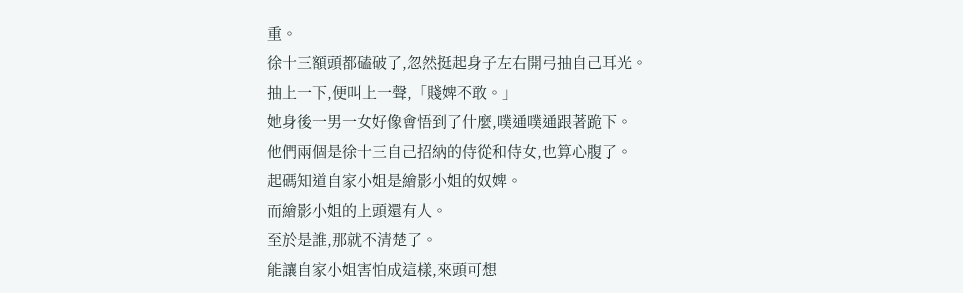重。
徐十三額頭都磕破了,忽然挺起身子左右開弓抽自己耳光。
抽上一下,便叫上一聲,「賤婢不敢。」
她身後一男一女好像會悟到了什麼,噗通噗通跟著跪下。
他們兩個是徐十三自己招納的侍從和侍女,也算心腹了。
起碼知道自家小姐是繪影小姐的奴婢。
而繪影小姐的上頭還有人。
至於是誰,那就不清楚了。
能讓自家小姐害怕成這樣,來頭可想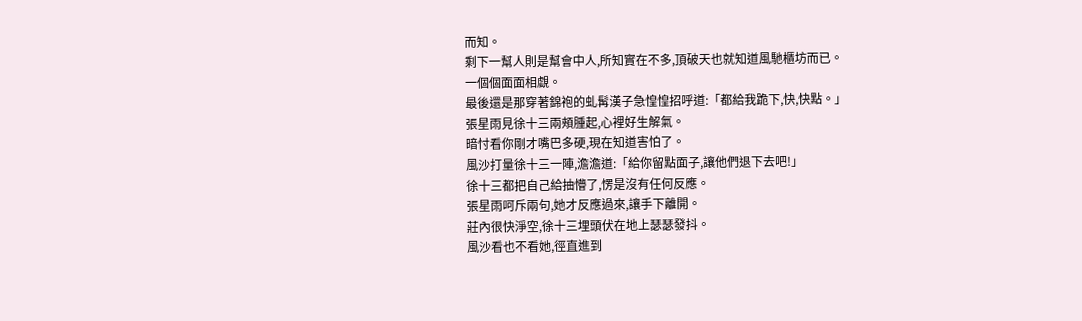而知。
剩下一幫人則是幫會中人,所知實在不多,頂破天也就知道風馳櫃坊而已。
一個個面面相覷。
最後還是那穿著錦袍的虬髯漢子急惶惶招呼道:「都給我跪下,快,快點。」
張星雨見徐十三兩頰腫起,心裡好生解氣。
暗忖看你剛才嘴巴多硬,現在知道害怕了。
風沙打量徐十三一陣,澹澹道:「給你留點面子,讓他們退下去吧!」
徐十三都把自己給抽懵了,愣是沒有任何反應。
張星雨呵斥兩句,她才反應過來,讓手下離開。
莊內很快淨空,徐十三埋頭伏在地上瑟瑟發抖。
風沙看也不看她,徑直進到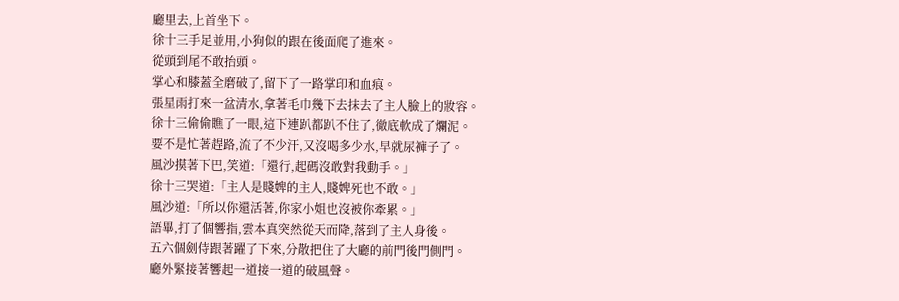廳里去,上首坐下。
徐十三手足並用,小狗似的跟在後面爬了進來。
從頭到尾不敢抬頭。
掌心和膝蓋全磨破了,留下了一路掌印和血痕。
張星雨打來一盆清水,拿著毛巾幾下去抹去了主人臉上的妝容。
徐十三偷偷瞧了一眼,這下連趴都趴不住了,徹底軟成了爛泥。
要不是忙著趕路,流了不少汗,又沒喝多少水,早就尿褲子了。
風沙摸著下巴,笑道:「還行,起碼沒敢對我動手。」
徐十三哭道:「主人是賤婢的主人,賤婢死也不敢。」
風沙道:「所以你還活著,你家小姐也沒被你牽累。」
語畢,打了個響指,雲本真突然從天而降,落到了主人身後。
五六個劍侍跟著躍了下來,分散把住了大廳的前門後門側門。
廳外緊接著響起一道接一道的破風聲。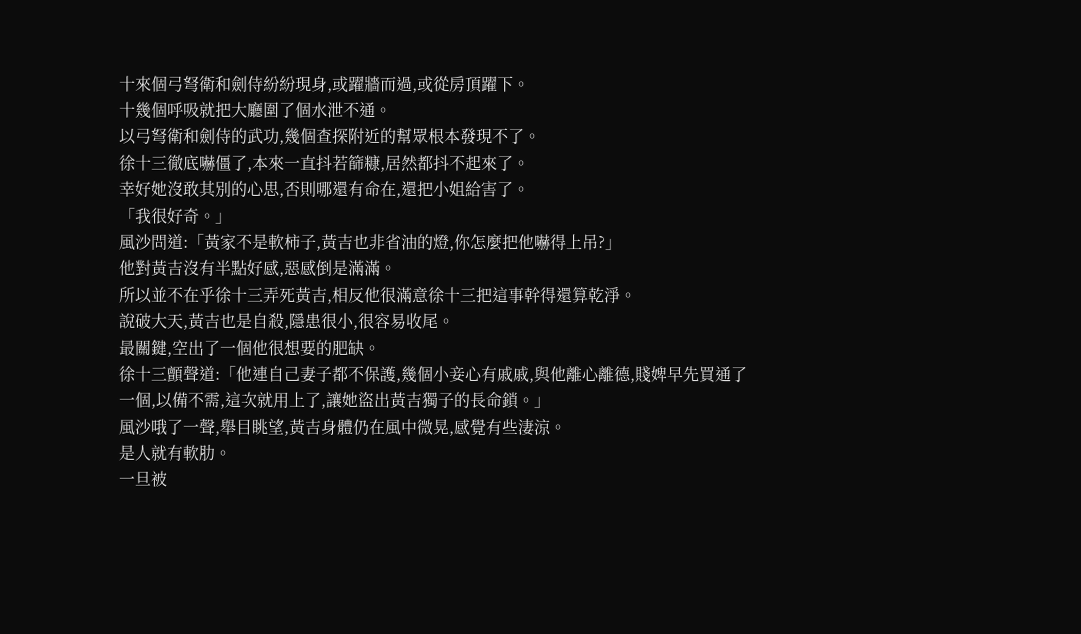十來個弓弩衛和劍侍紛紛現身,或躍牆而過,或從房頂躍下。
十幾個呼吸就把大廳圍了個水泄不通。
以弓弩衛和劍侍的武功,幾個查探附近的幫眾根本發現不了。
徐十三徹底嚇僵了,本來一直抖若篩糠,居然都抖不起來了。
幸好她沒敢其別的心思,否則哪還有命在,還把小姐給害了。
「我很好奇。」
風沙問道:「黃家不是軟柿子,黃吉也非省油的燈,你怎麼把他嚇得上吊?」
他對黃吉沒有半點好感,惡感倒是滿滿。
所以並不在乎徐十三弄死黃吉,相反他很滿意徐十三把這事幹得還算乾淨。
說破大天,黃吉也是自殺,隱患很小,很容易收尾。
最關鍵,空出了一個他很想要的肥缺。
徐十三顫聲道:「他連自己妻子都不保護,幾個小妾心有戚戚,與他離心離德,賤婢早先買通了一個,以備不需,這次就用上了,讓她盜出黃吉獨子的長命鎖。」
風沙哦了一聲,舉目眺望,黃吉身體仍在風中微晃,感覺有些淒涼。
是人就有軟肋。
一旦被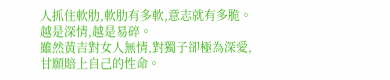人抓住軟肋,軟肋有多軟,意志就有多脆。
越是深情,越是易碎。
雖然黃吉對女人無情,對獨子卻極為深愛,甘願賠上自己的性命。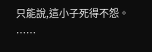只能說,這小子死得不怨。
……